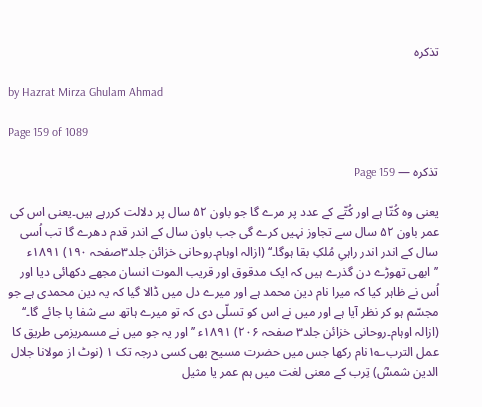تذکرہ

by Hazrat Mirza Ghulam Ahmad

Page 159 of 1089

تذکرہ — Page 159

یعنی وہ کُتّا ہے اور کُتّے کے عدد پر مرے گا جو باون ۵۲ سال پر دلالت کررہے ہیں۔یعنی اس کی عمر باون ۵۲ سال سے تجاوز نہیں کرے گی جب باون سال کے اندر قدم دھرے گا تب اُسی سال کے اندر اندر راہیِ مُلکِ بقا ہوگا۔‘‘ (ازالہ اوہام۔روحانی خزائن جلد۳صفحہ ۱۹۰) ۱۸۹۱ء ’’ابھی تھوڑے دن گذرے ہیں کہ ایک مدقوق اور قریب الموت انسان مجھے دکھائی دیا اور اُس نے ظاہر کیا کہ میرا نام دین محمد ہے اور میرے دل میں ڈالا گیا کہ یہ دین محمدی ہے جو مجسّم ہو کر نظر آیا ہے اور میں نے اس کو تسلّی دی کہ تو میرے ہاتھ سے شفا پا جائے گا۔‘‘ (ازالہ اوہام۔روحانی خزائن جلد۳ صفحہ ۲۰۶) ۱۸۹۱ء ’’اور یہ جو میں نے مسمریزمی طریق کا عمل الترب؎۱نام رکھا جس میں حضرت مسیح بھی کسی درجہ تک ۱ (نوٹ از مولانا جلال الدین شمسؓ) تِرب کے معنی لغت میں ہم عمر یا مثیل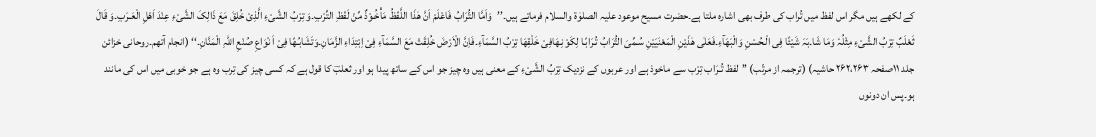کے لکھے ہیں مگر اس لفظ میں تُراب کی طرف بھی اشارہ ملتا ہے۔حضرت مسیح موعود علیہ الصلوٰۃ والسلام فرماتے ہیں۔’’وَاَمَّا التُّرَابُ فَاعْلَمْ اَنَّ ھٰذَا اللَّفْظُ مَأْخُـوْذٌ مِّنْ لَفْظِ التِّرْبِ۔وَ تِرْبُ الشَّیْءِ الَّذِیْ خُلِقَ مَعَ ذَالِکَ الشَّیْءِ عِنْدَ اَھْلِ الْعَـرَبِ۔وَ قَالَ ثَعْلَبٌ تِرْبُ الشَّیْءِ مِثْلُہٗ وَمَا شَا۔بَہَ شَیْئًا فِی الْـحُسْنِ وَالْبَھَآءِ۔فَعَلٰی ھٰذَیْنِ الْمَعْنَیَیْنِ سُـمِّیَ التُّرَابُ تُـرَابًـا لِکَوْنِـھَافِیْ خَلْقِھَا تِرْبُ السَّمَآءِ۔فَاِنَّ الْاَرْضَ خُلِقَتْ مَعَ السَّمَآءِ فِیْ اِبْتِدَاءِ الزَّمَانِ۔وَتَشَابُـھًا فِیْ اَ نْوَاعِ صُنْعِ اللّٰہِ الْمَنَّانِ۔‘‘ (انجام آتھم۔روحانی خزائن جلد ۱۱صفحہ ۲۶۲،۲۶۳ حاشیہ) (ترجمہ از مرتّب) ’’لفظ تُـرَاب تِرْب سے ماخوذ ہے اور عربوں کے نزدیک تِرْبُ الشَّیْءِ کے معنی ہیں وہ چیز جو اس کے ساتھ پیدا ہو اور ثعلبؔ کا قول ہے کہ کسی چیز کی تِرب وہ ہے جو خوبی میں اس کی مانند ہو۔پس ان دونوں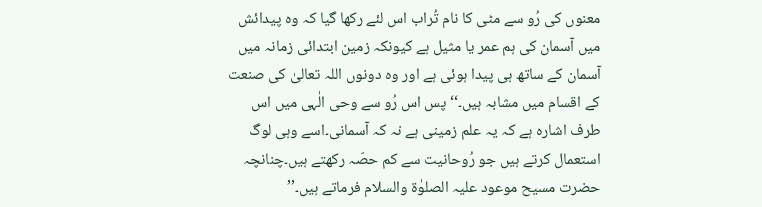معنوں کی رُو سے مٹی کا نام تُراب اس لئے رکھا گیا کہ وہ پیدائش میں آسمان کی ہم عمر یا مثیل ہے کیونکہ زمین ابتدائی زمانہ میں آسمان کے ساتھ ہی پیدا ہوئی ہے اور وہ دونوں اللہ تعالیٰ کی صنعت کے اقسام میں مشابہ ہیں۔‘‘ پس اس رُو سے وحی الٰہی میں اس طرف اشارہ ہے کہ یہ علم زمینی ہے نہ کہ آسمانی۔اسے وہی لوگ استعمال کرتے ہیں جو رُوحانیت سے کم حصّہ رکھتے ہیں۔چنانچہ حضرت مسیح موعود علیہ الصلوٰۃ والسلام فرماتے ہیں۔’’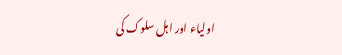اولیاء اور اہل سلوک کی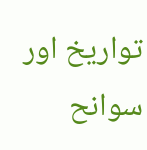تواریخ اور سوانح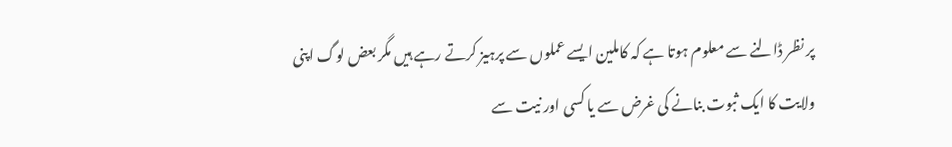پر نظر ڈالنے سے معلوم ہوتا ہے کہ کاملین ایسے عملوں سے پرہیز کرتے رہے ہیں مگر بعض لوگ اپنی ولایت کا ایک ثبوت بنانے کی غرض سے یا کسی اور نیت سے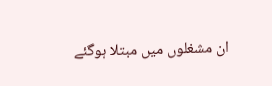ان مشغلوں میں مبتلا ہوگئے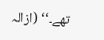تھے۔‘‘ (ازالہ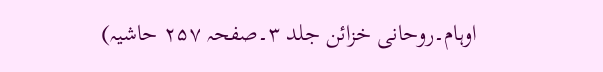اوہام۔روحانی خزائن جلد ۳۔صفحہ ۲۵۷ حاشیہ)